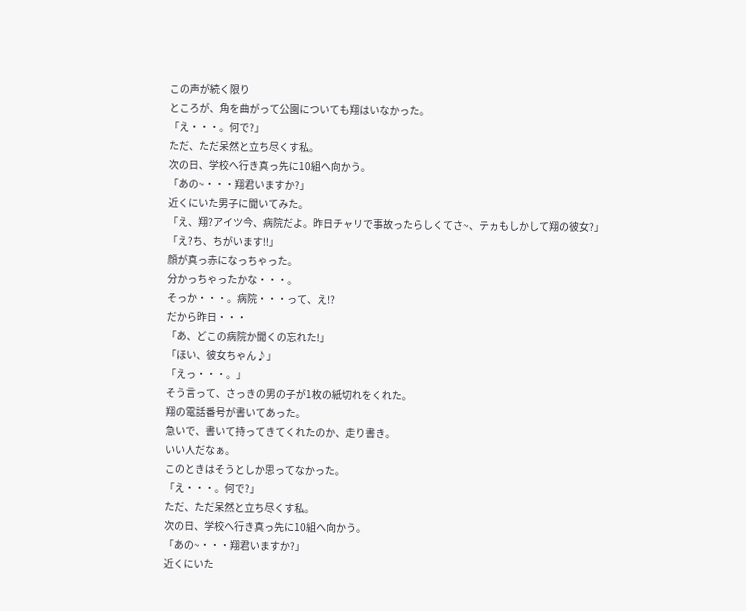この声が続く限り
ところが、角を曲がって公園についても翔はいなかった。
「え・・・。何で?」
ただ、ただ呆然と立ち尽くす私。
次の日、学校へ行き真っ先に10組へ向かう。
「あの~・・・翔君いますか?」
近くにいた男子に聞いてみた。
「え、翔?アイツ今、病院だよ。昨日チャリで事故ったらしくてさ~、テヵもしかして翔の彼女?」
「え?ち、ちがいます!!」
顔が真っ赤になっちゃった。
分かっちゃったかな・・・。
そっか・・・。病院・・・って、え!?
だから昨日・・・
「あ、どこの病院か聞くの忘れた!」
「ほい、彼女ちゃん♪」
「えっ・・・。」
そう言って、さっきの男の子が1枚の紙切れをくれた。
翔の電話番号が書いてあった。
急いで、書いて持ってきてくれたのか、走り書き。
いい人だなぁ。
このときはそうとしか思ってなかった。
「え・・・。何で?」
ただ、ただ呆然と立ち尽くす私。
次の日、学校へ行き真っ先に10組へ向かう。
「あの~・・・翔君いますか?」
近くにいた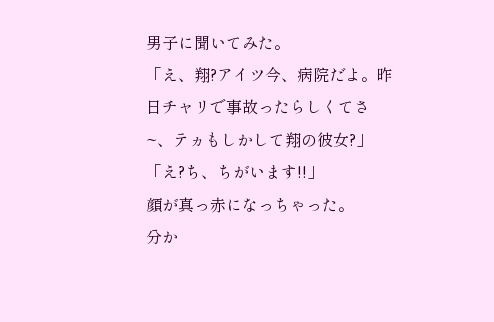男子に聞いてみた。
「え、翔?アイツ今、病院だよ。昨日チャリで事故ったらしくてさ~、テヵもしかして翔の彼女?」
「え?ち、ちがいます!!」
顔が真っ赤になっちゃった。
分か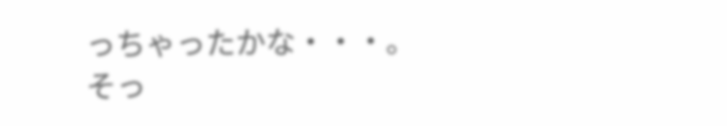っちゃったかな・・・。
そっ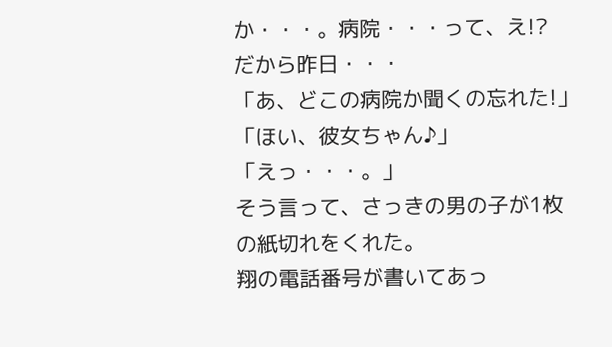か・・・。病院・・・って、え!?
だから昨日・・・
「あ、どこの病院か聞くの忘れた!」
「ほい、彼女ちゃん♪」
「えっ・・・。」
そう言って、さっきの男の子が1枚の紙切れをくれた。
翔の電話番号が書いてあっ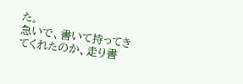た。
急いで、書いて持ってきてくれたのか、走り書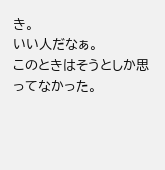き。
いい人だなぁ。
このときはそうとしか思ってなかった。